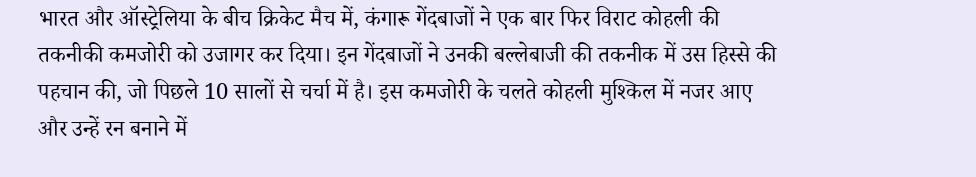भारत और ऑस्ट्रेलिया के बीच क्रिकेट मैच में, कंगारू गेंदबाजों ने एक बार फिर विराट कोहली की तकनीकी कमजोरी को उजागर कर दिया। इन गेंदबाजों ने उनकी बल्लेबाजी की तकनीक में उस हिस्से की पहचान की, जो पिछले 10 सालों से चर्चा में है। इस कमजोरी के चलते कोहली मुश्किल में नजर आए और उन्हें रन बनाने में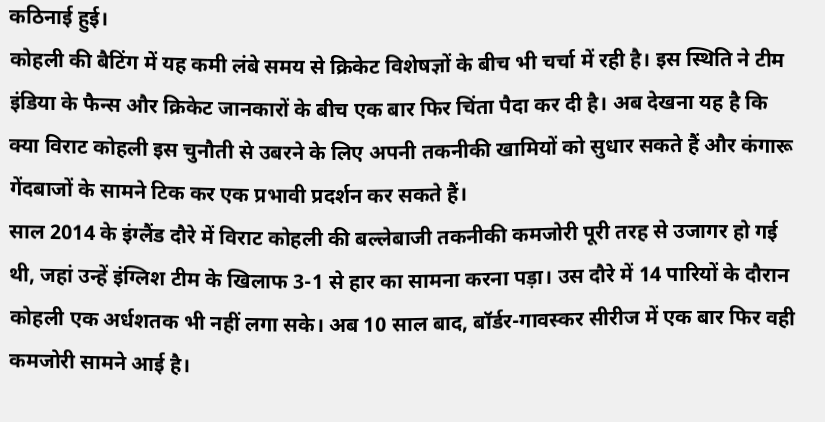कठिनाई हुई।
कोहली की बैटिंग में यह कमी लंबे समय से क्रिकेट विशेषज्ञों के बीच भी चर्चा में रही है। इस स्थिति ने टीम इंडिया के फैन्स और क्रिकेट जानकारों के बीच एक बार फिर चिंता पैदा कर दी है। अब देखना यह है कि क्या विराट कोहली इस चुनौती से उबरने के लिए अपनी तकनीकी खामियों को सुधार सकते हैं और कंगारू गेंदबाजों के सामने टिक कर एक प्रभावी प्रदर्शन कर सकते हैं।
साल 2014 के इंग्लैंड दौरे में विराट कोहली की बल्लेबाजी तकनीकी कमजोरी पूरी तरह से उजागर हो गई थी, जहां उन्हें इंग्लिश टीम के खिलाफ 3-1 से हार का सामना करना पड़ा। उस दौरे में 14 पारियों के दौरान कोहली एक अर्धशतक भी नहीं लगा सके। अब 10 साल बाद, बॉर्डर-गावस्कर सीरीज में एक बार फिर वही कमजोरी सामने आई है।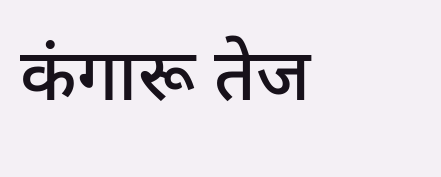कंगारू तेज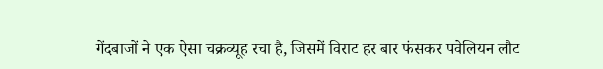गेंदबाजों ने एक ऐसा चक्रव्यूह रचा है, जिसमें विराट हर बार फंसकर पवेलियन लौट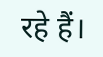रहे हैं।